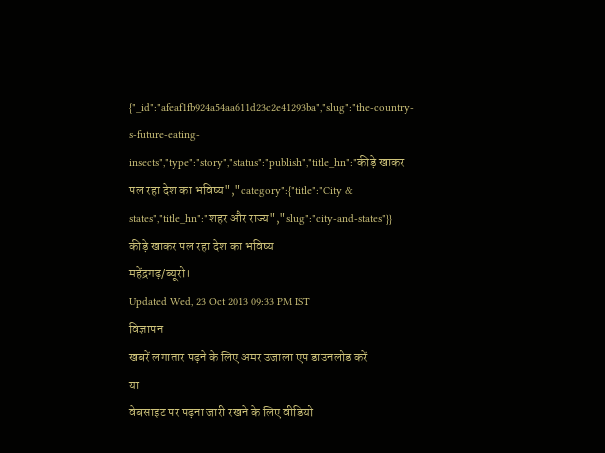{"_id":"afeaf1fb924a54aa611d23c2e41293ba","slug":"the-country-s-future-eating-insects","type":"story","status":"publish","title_hn":"कीड़े खाकर पल रहा देश का भविष्य","category":{"title":"City & states","title_hn":"शहर और राज्य","slug":"city-and-states"}}
कीड़े खाकर पल रहा देश का भविष्य
महेंद्रगढ़/ब्यूरो।
Updated Wed, 23 Oct 2013 09:33 PM IST
विज्ञापन
खबरें लगातार पढ़ने के लिए अमर उजाला एप डाउनलोड करें
या
वेबसाइट पर पढ़ना जारी रखने के लिए वीडियो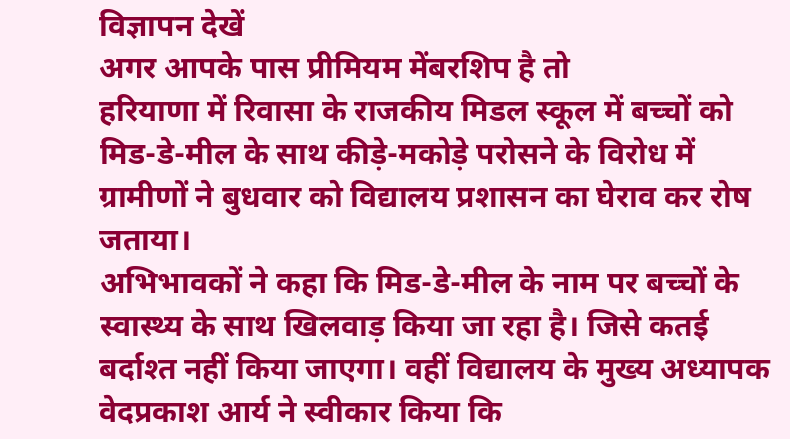विज्ञापन देखें
अगर आपके पास प्रीमियम मेंबरशिप है तो
हरियाणा में रिवासा के राजकीय मिडल स्कूल में बच्चों को मिड-डे-मील के साथ कीड़े-मकोड़े परोसने के विरोध में ग्रामीणों ने बुधवार को विद्यालय प्रशासन का घेराव कर रोष जताया।
अभिभावकों ने कहा कि मिड-डे-मील के नाम पर बच्चों के स्वास्थ्य के साथ खिलवाड़ किया जा रहा है। जिसे कतई बर्दाश्त नहीं किया जाएगा। वहीं विद्यालय के मुख्य अध्यापक वेदप्रकाश आर्य ने स्वीकार किया कि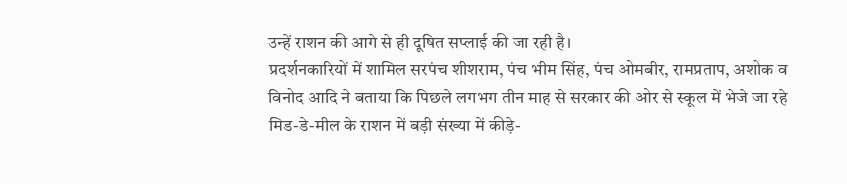उन्हें राशन की आगे से ही दूषित सप्लाई की जा रही है।
प्रदर्शनकारियों में शामिल सरपंच शीशराम, पंच भीम सिंह, पंच ओमबीर, रामप्रताप, अशोक व विनोद आदि ने बताया कि पिछले लगभग तीन माह से सरकार की ओर से स्कूल में भेजे जा रहे मिड-डे-मील के राशन में बड़ी संख्या में कीड़े-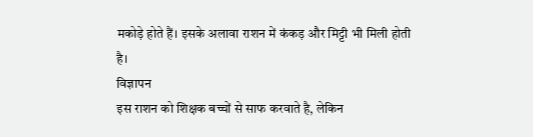मकोड़े होते हैं। इसके अलावा राशन में कंकड़ और मिट्टी भी मिली होती है।
विज्ञापन
इस राशन को शिक्षक बच्चों से साफ करवाते है, लेकिन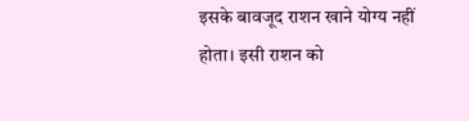इसके बावजूद राशन खाने योग्य नहीं होता। इसी राशन को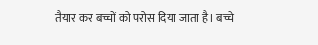तैयार कर बच्चों को परोस दिया जाता है। बच्चे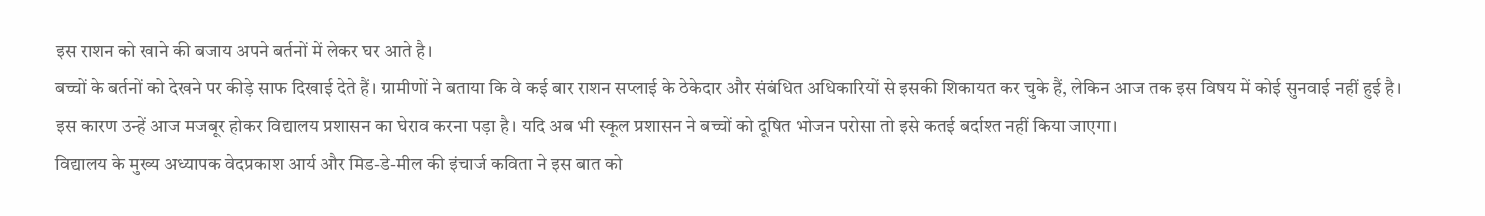इस राशन को खाने की बजाय अपने बर्तनों में लेकर घर आते है।
बच्चों के बर्तनों को देखने पर कीड़े साफ दिखाई देते हैं। ग्रामीणों ने बताया कि वे कई बार राशन सप्लाई के ठेकेदार और संबंधित अधिकारियों से इसकी शिकायत कर चुके हैं, लेकिन आज तक इस विषय में कोई सुनवाई नहीं हुई है। इस कारण उन्हें आज मजबूर होकर विद्यालय प्रशासन का घेराव करना पड़ा है। यदि अब भी स्कूल प्रशासन ने बच्चों को दूषित भोजन परोसा तो इसे कतई बर्दाश्त नहीं किया जाएगा।
विद्यालय के मुख्य अध्यापक वेदप्रकाश आर्य और मिड-डे-मील की इंचार्ज कविता ने इस बात को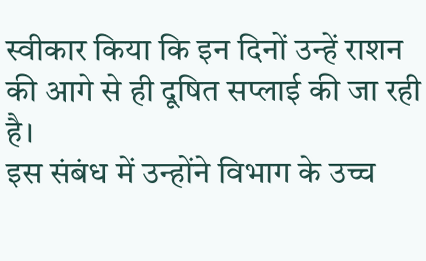स्वीकार किया कि इन दिनों उन्हें राशन की आगे से ही दूषित सप्लाई की जा रही है।
इस संबंध में उन्होंने विभाग के उच्च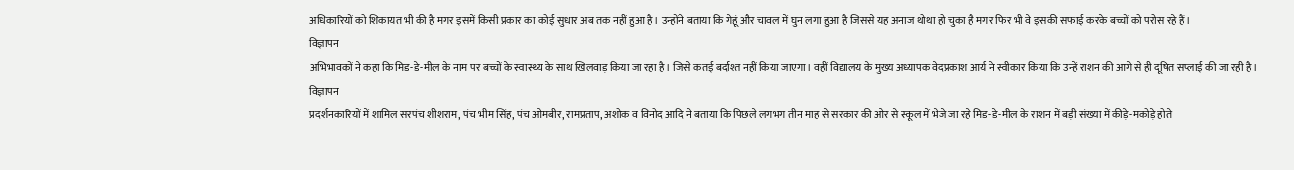अधिकारियों को शिकायत भी की है मगर इसमें किसी प्रकार का कोई सुधार अब तक नहीं हुआ है। उन्होंने बताया कि गेहूं और चावल में घुन लगा हुआ है जिससे यह अनाज थोथा हो चुका है मगर फिर भी वे इसकी सफाई करके बच्चों को परोस रहे हैं।
विज्ञापन
अभिभावकों ने कहा कि मिड-डे-मील के नाम पर बच्चों के स्वास्थ्य के साथ खिलवाड़ किया जा रहा है। जिसे कतई बर्दाश्त नहीं किया जाएगा। वहीं विद्यालय के मुख्य अध्यापक वेदप्रकाश आर्य ने स्वीकार किया कि उन्हें राशन की आगे से ही दूषित सप्लाई की जा रही है।
विज्ञापन
प्रदर्शनकारियों में शामिल सरपंच शीशराम, पंच भीम सिंह, पंच ओमबीर, रामप्रताप, अशोक व विनोद आदि ने बताया कि पिछले लगभग तीन माह से सरकार की ओर से स्कूल में भेजे जा रहे मिड-डे-मील के राशन में बड़ी संख्या में कीड़े-मकोड़े होते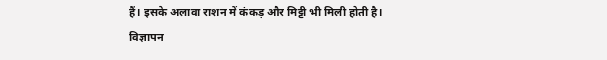हैं। इसके अलावा राशन में कंकड़ और मिट्टी भी मिली होती है।
विज्ञापन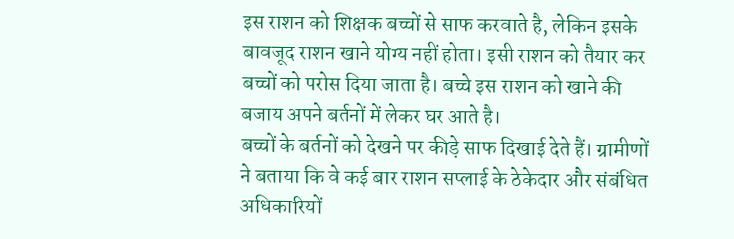इस राशन को शिक्षक बच्चों से साफ करवाते है, लेकिन इसके बावजूद राशन खाने योग्य नहीं होता। इसी राशन को तैयार कर बच्चों को परोस दिया जाता है। बच्चे इस राशन को खाने की बजाय अपने बर्तनों में लेकर घर आते है।
बच्चों के बर्तनों को देखने पर कीड़े साफ दिखाई देते हैं। ग्रामीणों ने बताया कि वे कई बार राशन सप्लाई के ठेकेदार और संबंधित अधिकारियों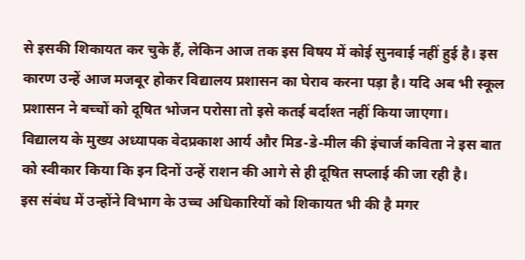से इसकी शिकायत कर चुके हैं, लेकिन आज तक इस विषय में कोई सुनवाई नहीं हुई है। इस कारण उन्हें आज मजबूर होकर विद्यालय प्रशासन का घेराव करना पड़ा है। यदि अब भी स्कूल प्रशासन ने बच्चों को दूषित भोजन परोसा तो इसे कतई बर्दाश्त नहीं किया जाएगा।
विद्यालय के मुख्य अध्यापक वेदप्रकाश आर्य और मिड-डे-मील की इंचार्ज कविता ने इस बात को स्वीकार किया कि इन दिनों उन्हें राशन की आगे से ही दूषित सप्लाई की जा रही है।
इस संबंध में उन्होंने विभाग के उच्च अधिकारियों को शिकायत भी की है मगर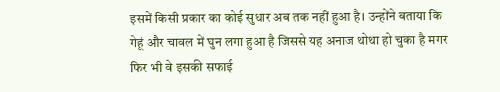इसमें किसी प्रकार का कोई सुधार अब तक नहीं हुआ है। उन्होंने बताया कि गेहूं और चावल में घुन लगा हुआ है जिससे यह अनाज थोथा हो चुका है मगर फिर भी वे इसकी सफाई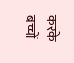करके बच्चों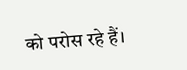को परोस रहे हैं।